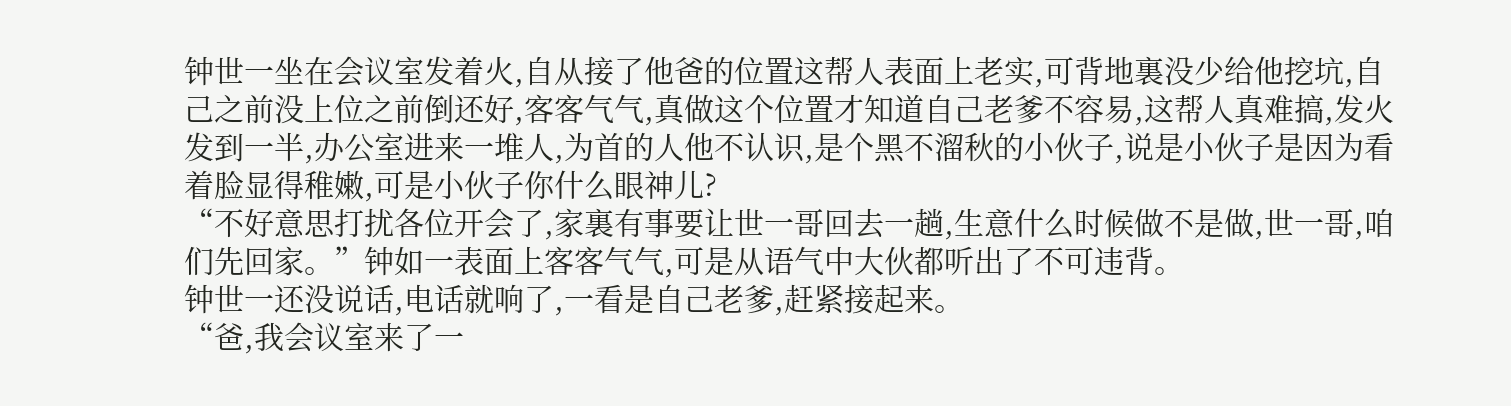钟世一坐在会议室发着火,自从接了他爸的位置这帮人表面上老实,可背地裏没少给他挖坑,自己之前没上位之前倒还好,客客气气,真做这个位置才知道自己老爹不容易,这帮人真难搞,发火发到一半,办公室进来一堆人,为首的人他不认识,是个黑不溜秋的小伙子,说是小伙子是因为看着脸显得稚嫩,可是小伙子你什么眼神儿?
“不好意思打扰各位开会了,家裏有事要让世一哥回去一趟,生意什么时候做不是做,世一哥,咱们先回家。”钟如一表面上客客气气,可是从语气中大伙都听出了不可违背。
钟世一还没说话,电话就响了,一看是自己老爹,赶紧接起来。
“爸,我会议室来了一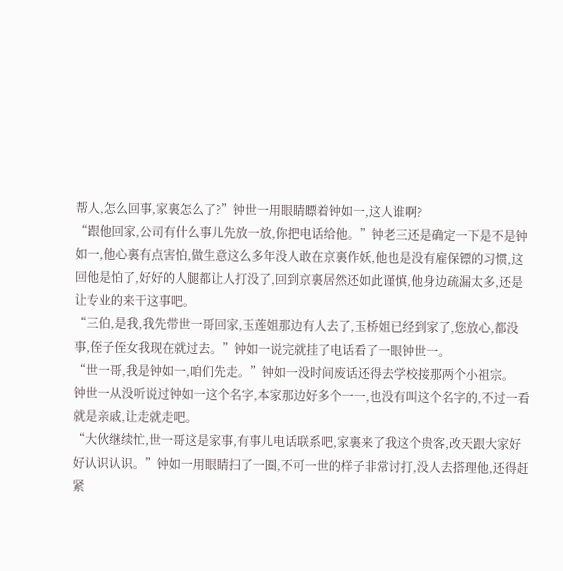帮人,怎么回事,家裏怎么了?”钟世一用眼睛瞟着钟如一,这人谁啊?
“跟他回家,公司有什么事儿先放一放,你把电话给他。”钟老三还是确定一下是不是钟如一,他心裏有点害怕,做生意这么多年没人敢在京裏作妖,他也是没有雇保镖的习惯,这回他是怕了,好好的人腿都让人打没了,回到京裏居然还如此谨慎,他身边疏漏太多,还是让专业的来干这事吧。
“三伯,是我,我先带世一哥回家,玉莲姐那边有人去了,玉桥姐已经到家了,您放心,都没事,侄子侄女我现在就过去。”钟如一说完就挂了电话看了一眼钟世一。
“世一哥,我是钟如一,咱们先走。”钟如一没时间废话还得去学校接那两个小祖宗。
钟世一从没听说过钟如一这个名字,本家那边好多个一一,也没有叫这个名字的,不过一看就是亲戚,让走就走吧。
“大伙继续忙,世一哥这是家事,有事儿电话联系吧,家裏来了我这个贵客,改天跟大家好好认识认识。”钟如一用眼睛扫了一圈,不可一世的样子非常讨打,没人去搭理他,还得赶紧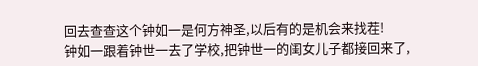回去查查这个钟如一是何方神圣,以后有的是机会来找茬!
钟如一跟着钟世一去了学校,把钟世一的闺女儿子都接回来了,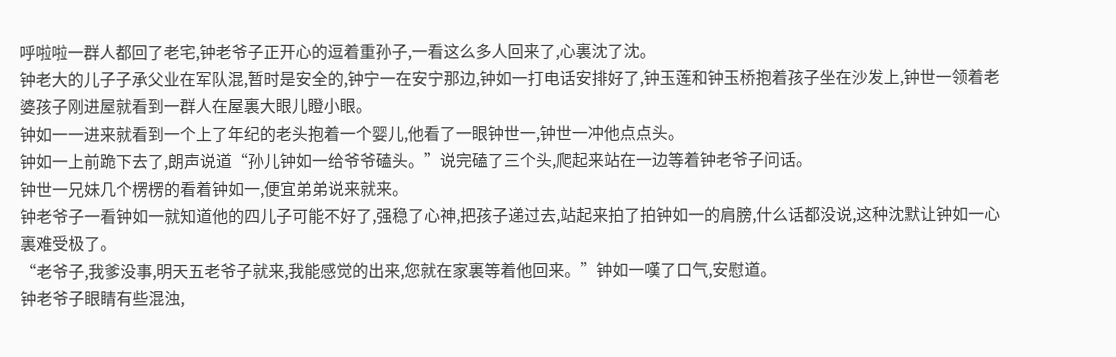呼啦啦一群人都回了老宅,钟老爷子正开心的逗着重孙子,一看这么多人回来了,心裏沈了沈。
钟老大的儿子子承父业在军队混,暂时是安全的,钟宁一在安宁那边,钟如一打电话安排好了,钟玉莲和钟玉桥抱着孩子坐在沙发上,钟世一领着老婆孩子刚进屋就看到一群人在屋裏大眼儿瞪小眼。
钟如一一进来就看到一个上了年纪的老头抱着一个婴儿,他看了一眼钟世一,钟世一冲他点点头。
钟如一上前跪下去了,朗声说道“孙儿钟如一给爷爷磕头。”说完磕了三个头,爬起来站在一边等着钟老爷子问话。
钟世一兄妹几个楞楞的看着钟如一,便宜弟弟说来就来。
钟老爷子一看钟如一就知道他的四儿子可能不好了,强稳了心神,把孩子递过去,站起来拍了拍钟如一的肩膀,什么话都没说,这种沈默让钟如一心裏难受极了。
“老爷子,我爹没事,明天五老爷子就来,我能感觉的出来,您就在家裏等着他回来。”钟如一嘆了口气,安慰道。
钟老爷子眼睛有些混浊,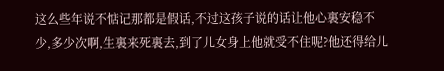这么些年说不惦记那都是假话,不过这孩子说的话让他心裏安稳不少,多少次啊,生裏来死裏去,到了儿女身上他就受不住呢?他还得给儿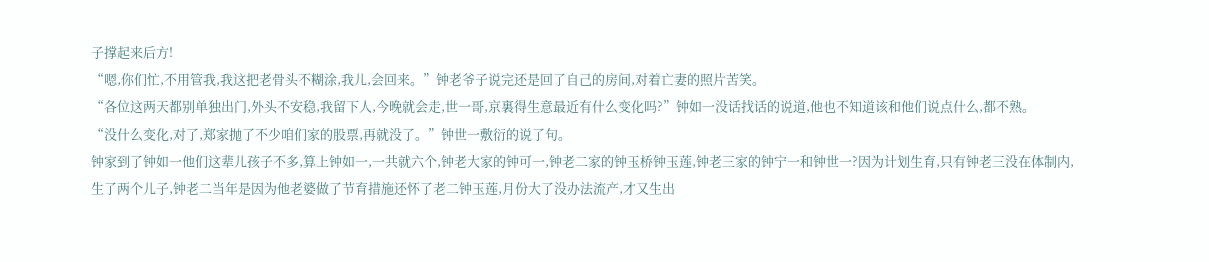子撑起来后方!
“嗯,你们忙,不用管我,我这把老骨头不糊涂,我儿,会回来。”钟老爷子说完还是回了自己的房间,对着亡妻的照片苦笑。
“各位这两天都别单独出门,外头不安稳,我留下人,今晚就会走,世一哥,京裏得生意最近有什么变化吗?”钟如一没话找话的说道,他也不知道该和他们说点什么,都不熟。
“没什么变化,对了,郑家抛了不少咱们家的股票,再就没了。”钟世一敷衍的说了句。
钟家到了钟如一他们这辈儿孩子不多,算上钟如一,一共就六个,钟老大家的钟可一,钟老二家的钟玉桥钟玉莲,钟老三家的钟宁一和钟世一?因为计划生育,只有钟老三没在体制内,生了两个儿子,钟老二当年是因为他老婆做了节育措施还怀了老二钟玉莲,月份大了没办法流产,才又生出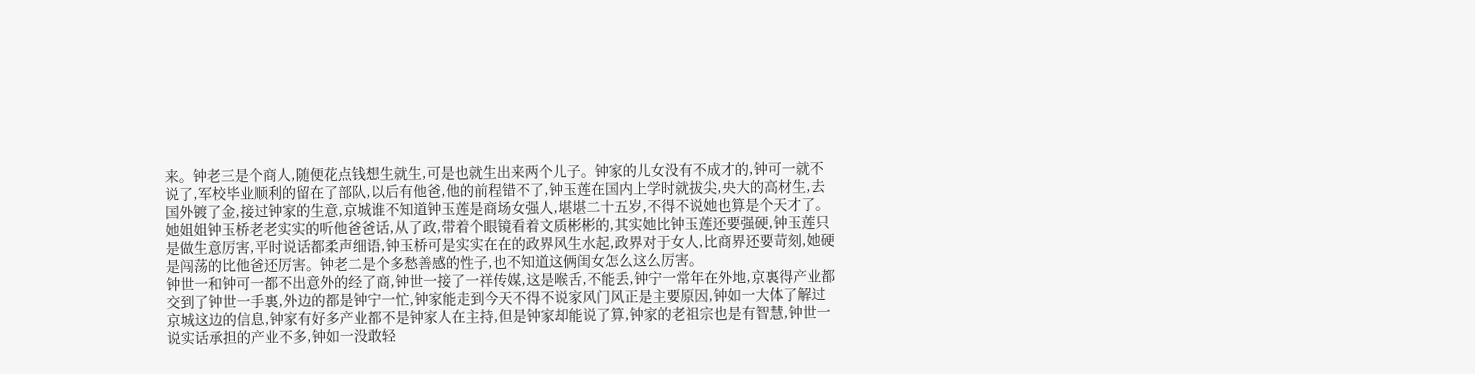来。钟老三是个商人,随便花点钱想生就生,可是也就生出来两个儿子。钟家的儿女没有不成才的,钟可一就不说了,军校毕业顺利的留在了部队,以后有他爸,他的前程错不了,钟玉莲在国内上学时就拔尖,央大的高材生,去国外镀了金,接过钟家的生意,京城谁不知道钟玉莲是商场女强人,堪堪二十五岁,不得不说她也算是个天才了。她姐姐钟玉桥老老实实的听他爸爸话,从了政,带着个眼镜看着文质彬彬的,其实她比钟玉莲还要强硬,钟玉莲只是做生意厉害,平时说话都柔声细语,钟玉桥可是实实在在的政界风生水起,政界对于女人,比商界还要苛刻,她硬是闯荡的比他爸还厉害。钟老二是个多愁善感的性子,也不知道这俩闺女怎么这么厉害。
钟世一和钟可一都不出意外的经了商,钟世一接了一祥传媒,这是喉舌,不能丢,钟宁一常年在外地,京裏得产业都交到了钟世一手裏,外边的都是钟宁一忙,钟家能走到今天不得不说家风门风正是主要原因,钟如一大体了解过京城这边的信息,钟家有好多产业都不是钟家人在主持,但是钟家却能说了算,钟家的老祖宗也是有智慧,钟世一说实话承担的产业不多,钟如一没敢轻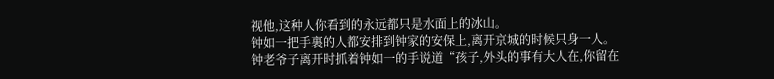视他,这种人你看到的永远都只是水面上的冰山。
钟如一把手裏的人都安排到钟家的安保上,离开京城的时候只身一人。
钟老爷子离开时抓着钟如一的手说道“孩子,外头的事有大人在,你留在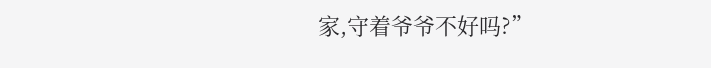家,守着爷爷不好吗?”